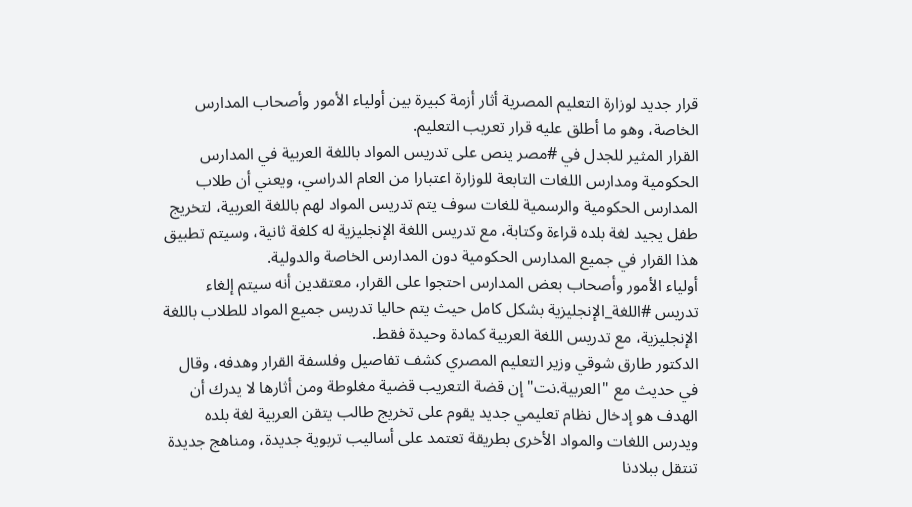قرار جديد لوزارة التعليم المصرية أثار أزمة كبيرة بين أولياء الأمور وأصحاب المدارس الخاصة، وهو ما أطلق عليه قرار تعريب التعليم.
القرار المثير للجدل في #مصر ينص على تدريس المواد باللغة العربية في المدارس الحكومية ومدارس اللغات التابعة للوزارة اعتبارا من العام الدراسي، ويعني أن طلاب المدارس الحكومية والرسمية للغات سوف يتم تدريس المواد لهم باللغة العربية، لتخريج طفل يجيد لغة بلده قراءة وكتابة، مع تدريس اللغة الإنجليزية له كلغة ثانية، وسيتم تطبيق هذا القرار في جميع المدارس الحكومية دون المدارس الخاصة والدولية.
أولياء الأمور وأصحاب بعض المدارس احتجوا على القرار، معتقدين أنه سيتم إلغاء تدريس #اللغة_الإنجليزية بشكل كامل حيث يتم حاليا تدريس جميع المواد للطلاب باللغة الإنجليزية، مع تدريس اللغة العربية كمادة وحيدة فقط.
الدكتور طارق شوقي وزير التعليم المصري كشف تفاصيل وفلسفة القرار وهدفه، وقال في حديث مع "العربية.نت" إن قضة التعريب قضية مغلوطة ومن أثارها لا يدرك أن الهدف هو إدخال نظام تعليمي جديد يقوم على تخريج طالب يتقن العربية لغة بلده ويدرس اللغات والمواد الأخرى بطريقة تعتمد على أساليب تربوية جديدة، ومناهج جديدة تنتقل ببلادنا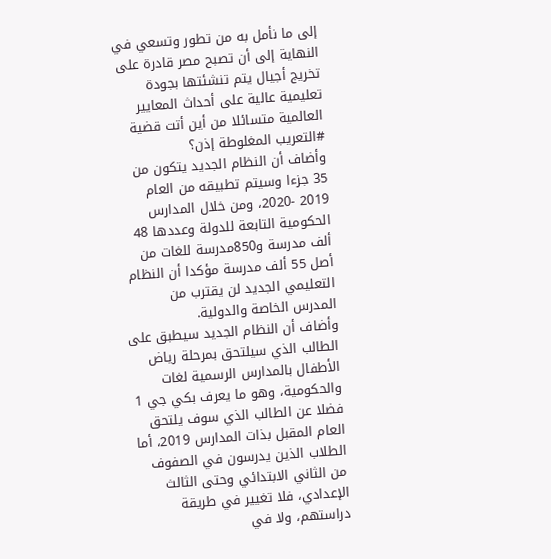إلى ما نأمل به من تطور وتسعي في النهاية إلى أن تصبح مصر قادرة على تخريج أجيال يتم تنشئتها بجودة تعليمية عالية على أحداث المعايير العالمية متسائلا من أين أتت قضية #التعريب المغلوطة إذن؟
وأضاف أن النظام الجديد يتكون من 35 جزءا وسيتم تطبيقه من العام 2019 -2020، ومن خلال المدارس الحكومية التابعة للدولة وعددها 48 ألف مدرسة و850مدرسة للغات من أصل 55 ألف مدرسة مؤكدا أن النظام التعليمي الجديد لن يقترب من المدرس الخاصة والدولية.
وأضاف أن النظام الجديد سيطبق على الطالب الذي سيلتحق بمرحلة رياض الأطفال بالمدارس الرسمية لغات والحكومية، وهو ما يعرف بكي جي 1 فضلا عن الطالب الذي سوف يلتحق العام المقبل بذات المدارس 2019، أما الطلاب الذين يدرسون في الصفوف من الثاني الابتدائي وحتى الثالث الإعدادي، فلا تغيير في طريقة دراستهم، ولا في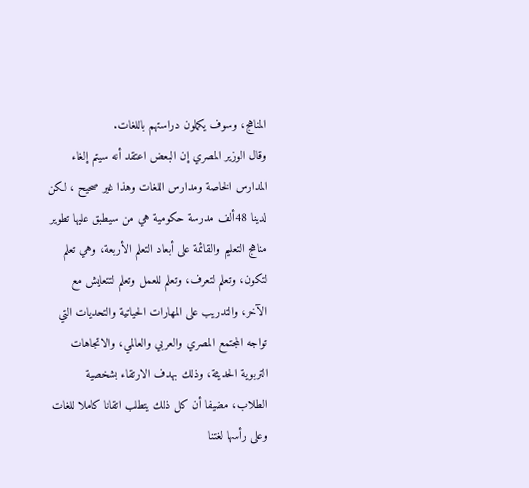المناهج، وسوف يكملون دراستهم باللغات.
وقال الوزير المصري إن البعض اعتقد أنه سيتم إلغاء المدارس الخاصة ومدارس اللغات وهذا غير صحيح ، لكن لدينا 48ألف مدرسة حكومية هي من سيطبق عليها تطوير مناهج التعليم والقائمة على أبعاد التعلم الأربعة، وهي تعلم لتكون، وتعلم لتعرف، وتعلم للعمل وتعلم لتتعايش مع الآخر، والتدريب على المهارات الحياتية والتحديات التي تواجه المجتمع المصري والعربي والعالمي، والاتجاهات التربوية الحديثة، وذلك بهدف الارتقاء بشخصية الطلاب، مضيفا أن كل ذلك يتطلب اتقانا كاملا للغات وعلى رأسها لغتنا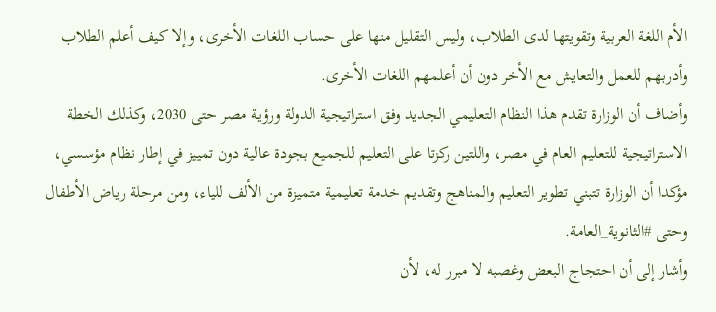الأم اللغة العربية وتقويتها لدى الطلاب، وليس التقليل منها على حساب اللغات الأخرى، وإلا كيف أعلم الطلاب وأدربهم للعمل والتعايش مع الأخر دون أن أعلمهم اللغات الأخرى.
وأضاف أن الوزارة تقدم هذا النظام التعليمي الجديد وفق استراتيجية الدولة ورؤية مصر حتى 2030، وكذلك الخطة الاستراتيجية للتعليم العام في مصر، واللتين ركزتا على التعليم للجميع بجودة عالية دون تمييز في إطار نظام مؤسسي، مؤكدا أن الوزارة تتبني تطوير التعليم والمناهج وتقديم خدمة تعليمية متميزة من الألف للياء، ومن مرحلة رياض الأطفال وحتى #الثانوية_العامة.
وأشار إلى أن احتجاج البعض وغصبه لا مبرر له، لأن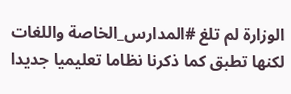الوزارة لم تلغ #المدارس_الخاصة واللغات لكنها تطبق كما ذكرنا نظاما تعليميا جديدا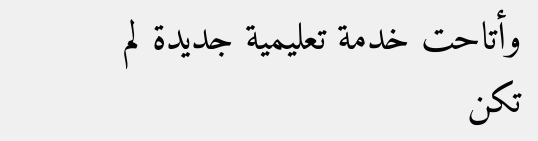وأتاحت خدمة تعليمية جديدة لم تكن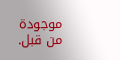موجودة من قبل.